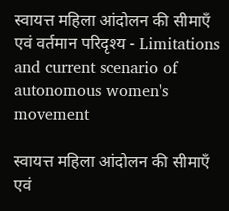स्वायत्त महिला आंदोलन की सीमाएँ एवं वर्तमान परिदृश्य - Limitations and current scenario of autonomous women's movement

स्वायत्त महिला आंदोलन की सीमाएँ एवं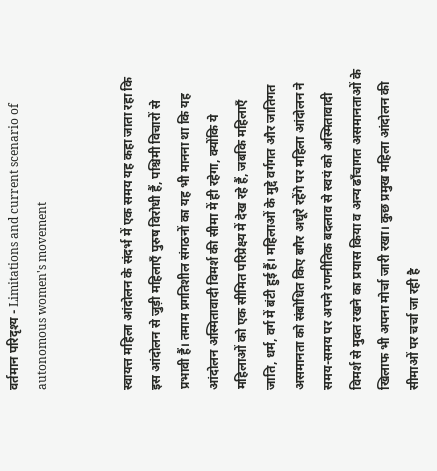वर्तमान परिदृश्य - Limitations and current scenario of autonomous women's movement


स्वायत्त महिला आंदोलन के संदर्भ में एक समय यह कहा जाता रहा कि इस आंदोलन से जुड़ी महिलाएँ पुरुष विरोधी हैं, पश्चिमी विचारों से प्रभावी हैं। तमाम प्रगतिशील संगठनों का यह भी मानना था कि यह आंदोलन अस्मितावादी विमर्श की सीमा में ही रहेगा, क्योंकि ये महिलाओं को एक सीमित परिप्रेक्ष्य में देख रहे हैं, जबकि महिलाएँ जाति, धर्म, वर्ग में बंटी हुई हैं। महिलाओं के मुद्दे वर्गगत और जातिगत असमानता को संबोधित किए बगैर अधूरे रहेंगे पर महिला आंदोलन ने समय-समय पर अपने रणनीतिक बदलाव से स्वयं को अस्मितावादी विमर्श से मुक्त रखने का प्रयास किया व अन्य ढाँचागत असमानताओं के खिलाफ भी अपना मोर्चा जारी रखा। कुछ प्रमुख महिला आंदोलन की सीमाओं पर चर्चा जा रही है